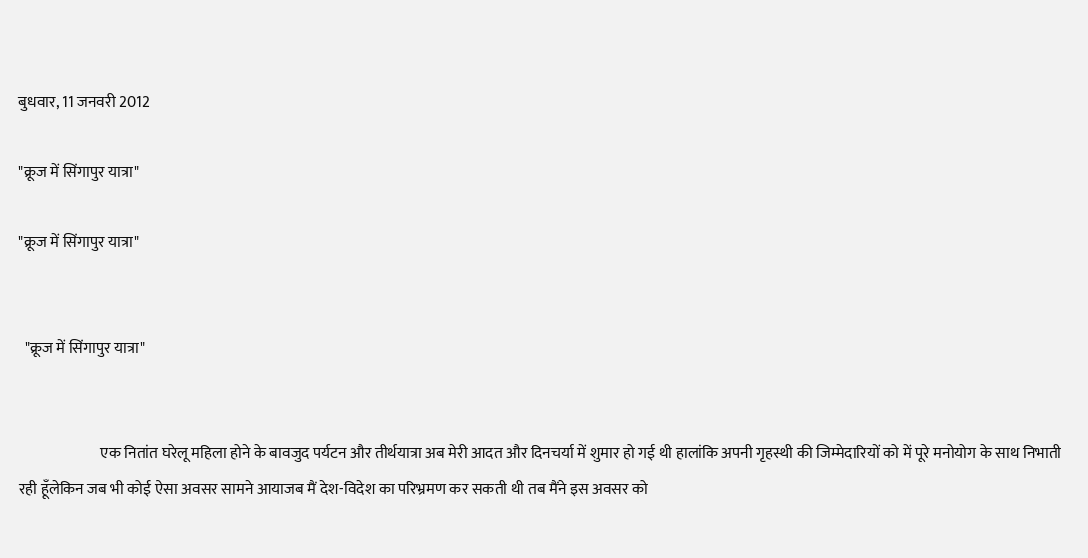बुधवार, 11 जनवरी 2012

"क्रूज में सिंगापुर यात्रा"

"क्रूज में सिंगापुर यात्रा"


  "क्रूज में सिंगापुर यात्रा"


                           एक नितांत घरेलू महिला होने के बावजुद पर्यटन और तीर्थयात्रा अब मेरी आदत और दिनचर्या में शुमार हो गई थी हालांकि अपनी गृहस्थी की जिम्मेदारियों को में पूरे मनोयोग के साथ निभाती रही हूँलेकिन जब भी कोई ऐसा अवसर सामने आयाजब मैं देश-विदेश का परिभ्रमण कर सकती थी तब मैंने इस अवसर को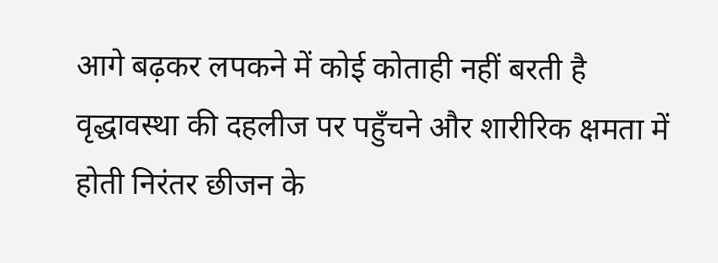आगे बढ़कर लपकने में कोई कोताही नहीं बरती है वृद्धावस्था की दहलीज पर पहुँचने और शारीरिक क्षमता में होती निरंतर छीजन के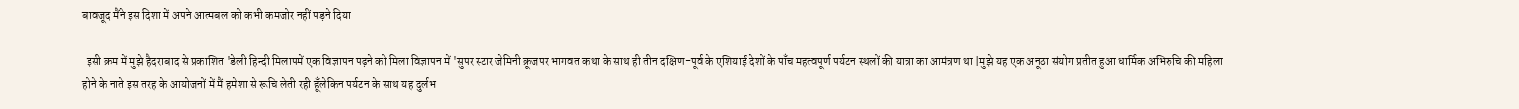बावजूद मैंने इस दिशा में अपने आत्मबल को कभी कमजोर नहीं पड़ने दिया

  इसी क्रम में मुझे हैदराबाद से प्रकाशित 'डेली हिन्दी मिलापमें एक विज्ञापन पढ़ने को मिला विज्ञापन में 'सुपर स्टार जेमिनी क्रूजपर भागवत कथा के साथ ही तीन दक्षिण-पूर्व के एशियाई देशों के पाँच महत्वपूर्ण पर्यटन स्थलों की यात्रा का आमंत्रण था |मुझे यह एक अनूठा संयोग प्रतीत हुआ धार्मिक अभिरुचि की महिला होने के नाते इस तरह के आयोजनों में मैं हमेशा से रूचि लेती रही हूँलेकिन पर्यटन के साथ यह दुर्लभ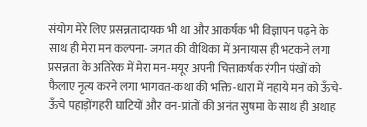संयोग मेरे लिए प्रसन्नतादायक भी था और आकर्षक भी विज्ञापन पढ़ने के साथ ही मेरा मन कल्पना- जगत की वीथिका में अनायास ही भटकने लगा प्रसन्नता के अतिरेक में मेरा मन-मयूर अपनी चित्ताकर्षक रंगीन पंखों को फैलाए नृत्य करने लगा भागवत-कथा की भक्ति-धारा में नहाये मन को ऊँचे-ऊँचे पहाड़ोंगहरी घाटियों और वन-प्रांतों की अनंत सुषमा के साथ ही अथाह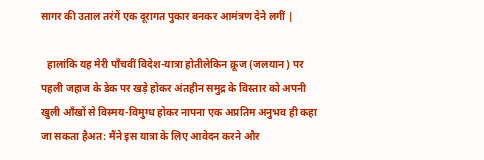सागर की उताल तरंगें एक दूरागत पुकार बनकर आमंत्रण देने लगीं |

  हालांकि यह मेरी पाँचवीं विदेश-यात्रा होतीलेकिन क्रूज (जलयान) पर पहली जहाज के डेक पर खड़े होकर अंतहीन समुद्र के विस्तार को अपनी खुली आँखों से विस्मय-विमुग्ध होकर नापना एक अप्रतिम अनुभव ही कहा जा सकता हैअत: मैंने इस यात्रा के लिए आवेदन करने और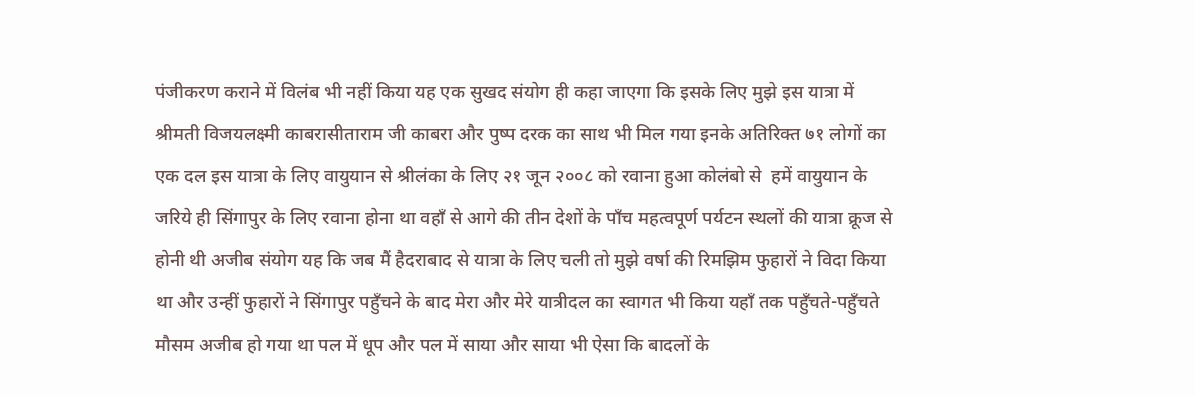पंजीकरण कराने में विलंब भी नहीं किया यह एक सुखद संयोग ही कहा जाएगा कि इसके लिए मुझे इस यात्रा में श्रीमती विजयलक्ष्मी काबरासीताराम जी काबरा और पुष्प दरक का साथ भी मिल गया इनके अतिरिक्त ७१ लोगों का एक दल इस यात्रा के लिए वायुयान से श्रीलंका के लिए २१ जून २००८ को रवाना हुआ कोलंबो से  हमें वायुयान के जरिये ही सिंगापुर के लिए रवाना होना था वहाँ से आगे की तीन देशों के पाँच महत्वपूर्ण पर्यटन स्थलों की यात्रा क्रूज से होनी थी अजीब संयोग यह कि जब मैं हैदराबाद से यात्रा के लिए चली तो मुझे वर्षा की रिमझिम फुहारों ने विदा किया था और उन्हीं फुहारों ने सिंगापुर पहुँचने के बाद मेरा और मेरे यात्रीदल का स्वागत भी किया यहाँ तक पहुँचते-पहुँचते मौसम अजीब हो गया था पल में धूप और पल में साया और साया भी ऐसा कि बादलों के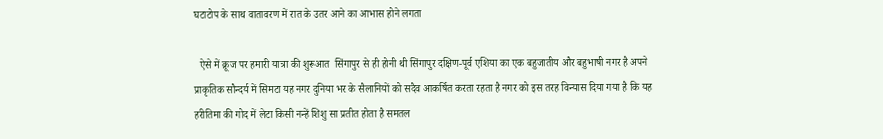घटाटोप के साथ वातावरण में रात के उतर आने का आभास होने लगता

  ऐसे में क्रूज पर हमारी यात्रा की शुरूआत  सिंगापुर से ही होनी थी सिंगापुर दक्षिण-पूर्व एशिया का एक बहुजातीय और बहुभाषी नगर है अपने प्राकृतिक सौन्दर्य में सिमटा यह नगर दुनिया भर के सैलानियों को सदैव आकर्षित करता रहता है नगर को इस तरह विन्यास दिया गया है कि यह हरीतिमा की गोद में लेटा किसी नन्हें शिशु सा प्रतीत होता है समतल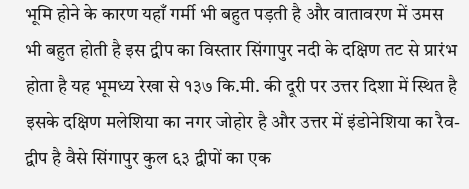भूमि होने के कारण यहाँ गर्मी भी बहुत पड़ती है और वातावरण में उमस भी बहुत होती है इस द्वीप का विस्तार सिंगापुर नदी के दक्षिण तट से प्रारंभ होता है यह भूमध्य रेखा से १३७ कि.मी. की दूरी पर उत्तर दिशा में स्थित है इसके दक्षिण मलेशिया का नगर जोहोर है और उत्तर में इंडोनेशिया का रैव-द्वीप है वैसे सिंगापुर कुल ६३ द्वीपों का एक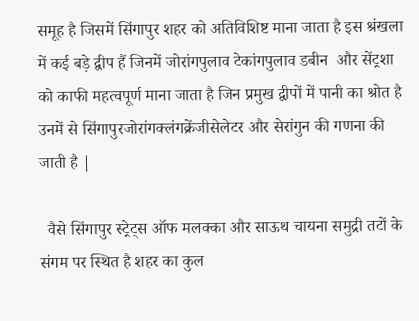समूह है जिसमें सिंगापुर शहर को अतिविशिष्ट माना जाता है इस श्रंखला में कई बड़े द्वीप हैं जिनमें जोरांगपुलाव टेकांगपुलाव डबीन  और सेंट्रशा को काफी महत्वपूर्ण माना जाता है जिन प्रमुख द्वीपों में पानी का श्रोत है उनमें से सिंगापुरजोरांगक्लंगक्रेंजीसेलेटर और सेरांगुन की गणना की जाती है |

  वैसे सिंगापुर स्ट्रेट्स ऑफ मलक्का और साऊथ चायना समुद्री तटों के संगम पर स्थित है शहर का कुल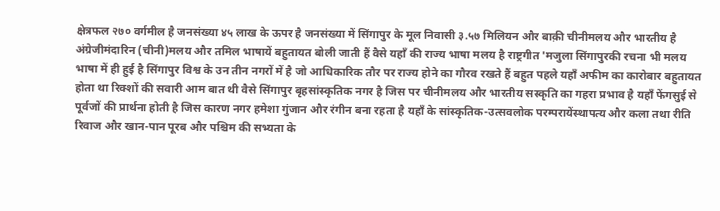क्षेत्रफल २७० वर्गमील है जनसंख्या ४५ लाख के ऊपर है जनसंख्या में सिंगापुर के मूल निवासी ३.५७ मिलियन और बाक़ी चीनीमलय और भारतीय है अंग्रेजीमंदारिन (चीनी)मलय और तमिल भाषायें बहुतायत बोली जाती हैं वैसे यहाँ की राज्य भाषा मलय है राष्ट्रगीत 'मजुला सिंगापुरकी रचना भी मलय भाषा में ही हुई है सिंगापुर विश्व के उन तीन नगरों में है जो आधिकारिक तौर पर राज्य होने का गौरव रखते हैं बहुत पहले यहाँ अफीम का कारोबार बहुतायत होता था रिक्शों की सवारी आम बात थी वैसे सिंगापुर बृहसांस्कृतिक नगर है जिस पर चीनीमलय और भारतीय सस्कृति का गहरा प्रभाव है यहाँ फेंगसुई से पूर्वजों की प्रार्थना होती है जिस कारण नगर हमेशा गुंजान और रंगीन बना रहता है यहाँ के सांस्कृतिक-उत्सवलोक परम्परायेंस्थापत्य और कला तथा रीति रिवाज और खान-पान पूरब और पश्चिम की सभ्यता के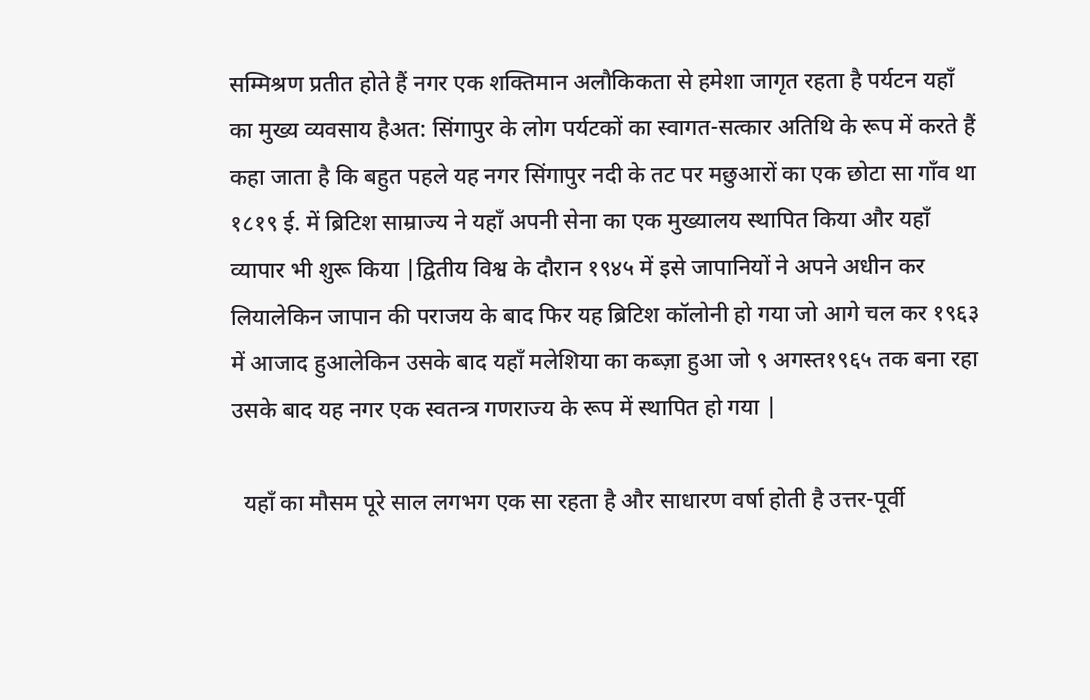सम्मिश्रण प्रतीत होते हैं नगर एक शक्तिमान अलौकिकता से हमेशा जागृत रहता है पर्यटन यहाँ का मुख्य व्यवसाय हैअत: सिंगापुर के लोग पर्यटकों का स्वागत-सत्कार अतिथि के रूप में करते हैं कहा जाता है कि बहुत पहले यह नगर सिंगापुर नदी के तट पर मछुआरों का एक छोटा सा गाँव था १८१९ ई. में ब्रिटिश साम्राज्य ने यहाँ अपनी सेना का एक मुख्यालय स्थापित किया और यहाँ व्यापार भी शुरू किया |द्वितीय विश्व के दौरान १९४५ में इसे जापानियों ने अपने अधीन कर लियालेकिन जापान की पराजय के बाद फिर यह ब्रिटिश कॉलोनी हो गया जो आगे चल कर १९६३ में आजाद हुआलेकिन उसके बाद यहाँ मलेशिया का कब्ज़ा हुआ जो ९ अगस्त१९६५ तक बना रहा उसके बाद यह नगर एक स्वतन्त्र गणराज्य के रूप में स्थापित हो गया |

  यहाँ का मौसम पूरे साल लगभग एक सा रहता है और साधारण वर्षा होती है उत्तर-पूर्वी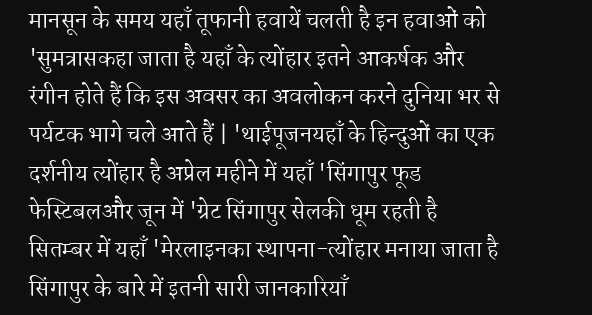मानसून के समय यहाँ तूफानी हवायें चलती है इन हवाओं को 'सुमत्रासकहा जाता है यहाँ के त्योंहार इतने आकर्षक और रंगीन होते हैं कि इस अवसर का अवलोकन करने दुनिया भर से पर्यटक भागे चले आते हैं | 'थाईपूजनयहाँ के हिन्दुओं का एक दर्शनीय त्योंहार है अप्रेल महीने में यहाँ 'सिंगापुर फूड फेस्टिबलऔर जून में 'ग्रेट सिंगापुर सेलकी धूम रहती है सितम्बर में यहाँ 'मेरलाइनका स्थापना-त्योंहार मनाया जाता है सिंगापुर के बारे में इतनी सारी जानकारियाँ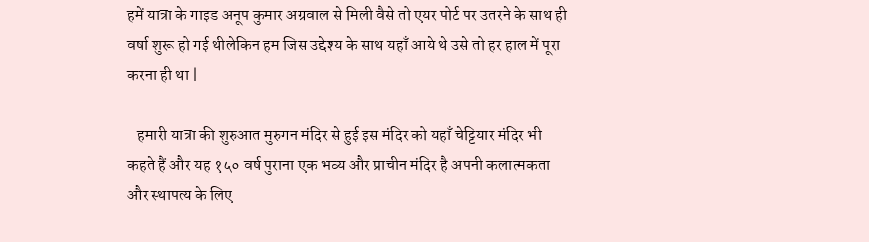हमें यात्रा के गाइड अनूप कुमार अग्रवाल से मिली वैसे तो एयर पोर्ट पर उतरने के साथ ही वर्षा शुरू हो गई थीलेकिन हम जिस उद्देश्य के साथ यहाँ आये थे उसे तो हर हाल में पूरा करना ही था |

   हमारी यात्रा की शुरुआत मुरुगन मंदिर से हुई इस मंदिर को यहाँ चेट्टियार मंदिर भी कहते हैं और यह १५० वर्ष पुराना एक भव्य और प्राचीन मंदिर है अपनी कलात्मकता और स्थापत्य के लिए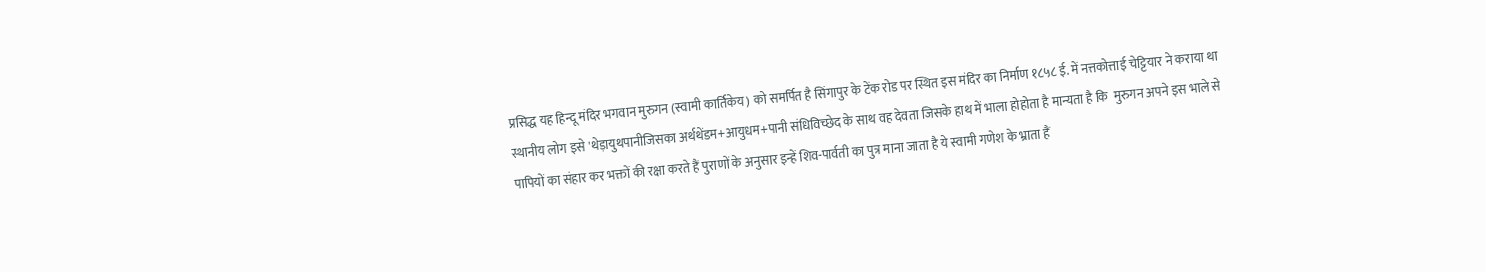प्रसिद्ध यह हिन्दू मंदिर भगवान मुरुगन (स्वामी कार्तिकेय) को समर्पित है सिंगापुर के टेंक रोड पर स्थित इस मंदिर का निर्माण १८५८ ई. में नत्तकोत्ताई चेट्टियार ने कराया था स्थानीय लोग इसे 'थेड़ायुथपानीजिसका अर्थथेंडम+आयुधम+पानी संधिविच्छेद के साथ वह देवता जिसके हाथ में भाला होहोता है मान्यता है कि  मुरुगन अपने इस भाले से पापियों का संहार कर भक्तों की रक्षा करते हैं पुराणों के अनुसार इन्हें शिव-पार्वती का पुत्र माना जाता है ये स्वामी गणेश के भ्राता हैं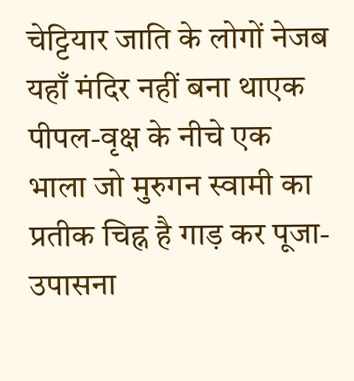चेट्टियार जाति के लोगों नेजब यहाँ मंदिर नहीं बना थाएक पीपल-वृक्ष के नीचे एक भाला जो मुरुगन स्वामी का प्रतीक चिह्न है गाड़ कर पूजा-उपासना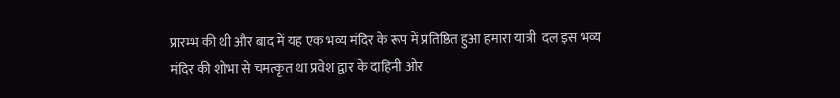प्रारम्भ की थी और बाद में यह एक भव्य मंदिर के रूप में प्रतिष्ठित हुआ हमारा यात्री  दल इस भव्य मंदिर की शोभा से चमत्कृत था प्रवेश द्वार के दाहिनी ओर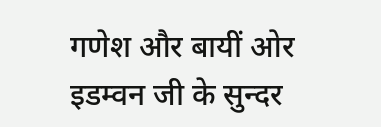गणेश और बायीं ओर इडम्वन जी के सुन्दर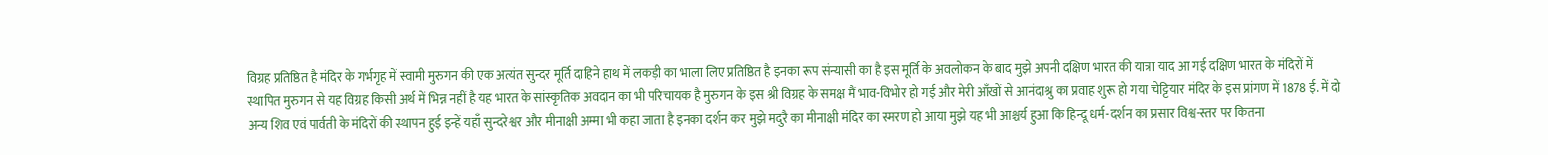विग्रह प्रतिष्ठित है मंदिर के गर्भगृह में स्वामी मुरुगन की एक अत्यंत सुन्दर मूर्ति दाहिने हाथ में लकड़ी का भाला लिए प्रतिष्ठित है इनका रूप संन्यासी का है इस मूर्ति के अवलोकन के बाद मुझे अपनी दक्षिण भारत की यात्रा याद आ गई दक्षिण भारत के मंदिरों में स्थापित मुरुगन से यह विग्रह किसी अर्थ में भिन्न नहीं है यह भारत के सांस्कृतिक अवदान का भी परिचायक है मुरुगन के इस श्री विग्रह के समक्ष मैं भाव-विभोर हो गई और मेरी आँखों से आनंदाश्रु का प्रवाह शुरू हो गया चेट्टियार मंदिर के इस प्रांगण में 1878 ई. में दो अन्य शिव एवं पार्वती के मंदिरों की स्थापन हुई इन्हें यहाँ सुन्दरेश्वर और मीनाक्षी अम्मा भी कहा जाता है इनका दर्शन कर मुझे मदुरै का मीनाक्षी मंदिर का स्मरण हो आया मुझे यह भी आश्चर्य हुआ कि हिन्दू धर्म-दर्शन का प्रसार विश्व-स्तर पर कितना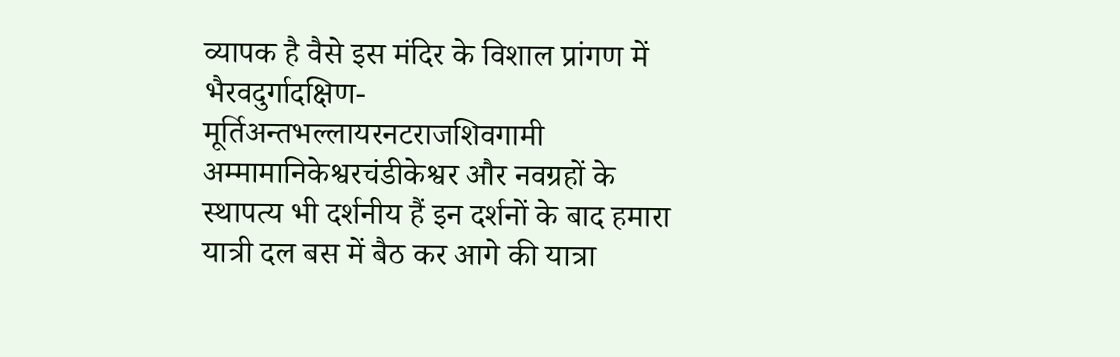व्यापक है वैसे इस मंदिर के विशाल प्रांगण में भैरवदुर्गादक्षिण-मूर्तिअन्तभल्लायरनटराजशिवगामी अम्मामानिकेश्वरचंडीकेश्वर और नवग्रहों के स्थापत्य भी दर्शनीय हैं इन दर्शनों के बाद हमारा यात्री दल बस में बैठ कर आगे की यात्रा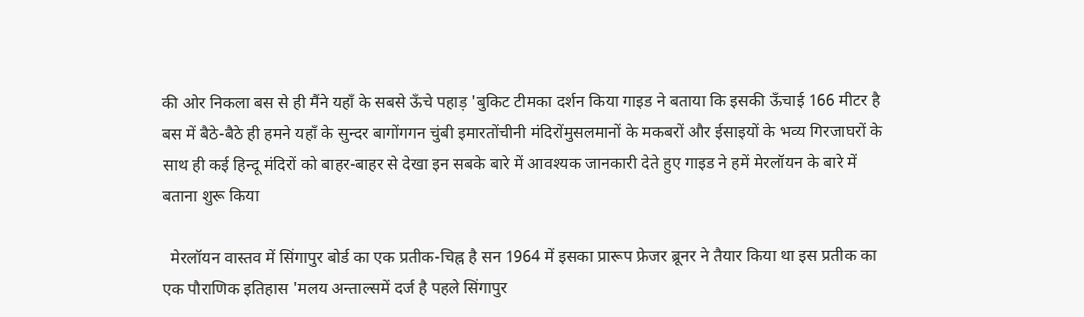की ओर निकला बस से ही मैंने यहाँ के सबसे ऊँचे पहाड़ 'बुकिट टीमका दर्शन किया गाइड ने बताया कि इसकी ऊँचाई 166 मीटर है बस में बैठे-बैठे ही हमने यहाँ के सुन्दर बागोंगगन चुंबी इमारतोंचीनी मंदिरोंमुसलमानों के मकबरों और ईसाइयों के भव्य गिरजाघरों के साथ ही कई हिन्दू मंदिरों को बाहर-बाहर से देखा इन सबके बारे में आवश्यक जानकारी देते हुए गाइड ने हमें मेरलॉयन के बारे में बताना शुरू किया

  मेरलॉयन वास्तव में सिंगापुर बोर्ड का एक प्रतीक-चिह्न है सन 1964 में इसका प्रारूप फ्रेजर ब्रूनर ने तैयार किया था इस प्रतीक का एक पौराणिक इतिहास 'मलय अन्ताल्समें दर्ज है पहले सिंगापुर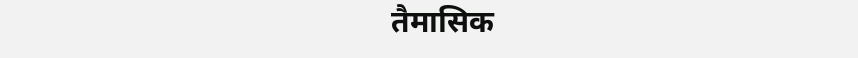तैमासिक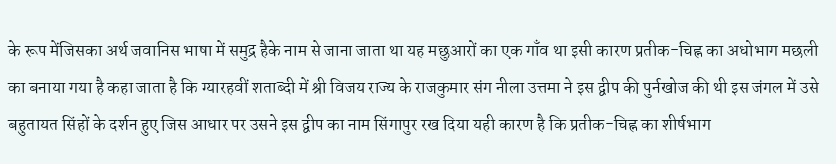के रूप मेंजिसका अर्थ जवानिस भाषा में समुद्र हैके नाम से जाना जाता था यह मछुआरों का एक गाँव था इसी कारण प्रतीक-चिह्न का अधोभाग मछली का बनाया गया है कहा जाता है कि ग्यारहवीं शताब्दी में श्री विजय राज्य के राजकुमार संग नीला उत्तमा ने इस द्वीप की पुर्नखोज की थी इस जंगल में उसे बहुतायत सिंहों के दर्शन हुए जिस आधार पर उसने इस द्वीप का नाम सिंगापुर रख दिया यही कारण है कि प्रतीक-चिह्न का शीर्षभाग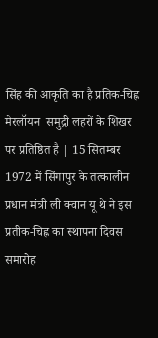सिंह की आकृति का है प्रतिक-चिह्न मेरलॉयन  समुद्री लहरों के शिखर पर प्रतिष्ठित है | 15 सितम्बर 1972 में सिंगापुर के तत्कालीन प्रधान मंत्री ली क्वान यू थे ने इस प्रतीक-चिह्न का स्थापना दिवस समारोह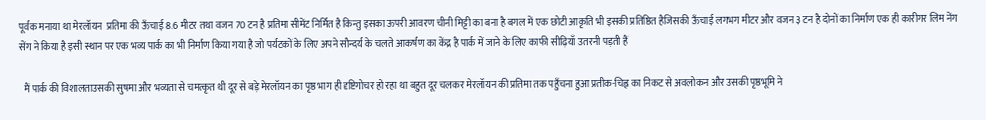पूर्वक मनाया था मेरलॉयन  प्रतिमा की ऊँचाई 8.6 मीटर तथा वजन 70 टन है प्रतिमा सीमेंट निर्मित है किन्तु इसका ऊपरी आवरण चीनी मिट्टी का बना है बगल में एक छोटी आकृति भी इसकी प्रतिष्ठित हैजिसकी ऊँचाई लगभग मीटर और वजन ३ टन है दोनों का निर्माण एक ही कारीगर लिम नेंग सेंग ने किया है इसी स्थान पर एक भव्य पार्क का भी निर्माण किया गया है जो पर्यटकों के लिए अपने सौन्दर्य के चलते आकर्षण का केंद्र है पार्क में जाने के लिए काफी सीढ़ियाँ उतरनी पड़ती हैं

  मैं पार्क की विशालताउसकी सुषमा और भव्यता से चमत्कृत थी दूर से बड़े मेरलॉयन का पृष्ठ भाग ही दृष्टिगोचर हो रहा था बहुत दूर चलकर मेरलॉयन की प्रतिमा तक पहुँचना हुआ प्रतीक-चिह्न का निकट से अवलोकन और उसकी पृष्ठभूमि ने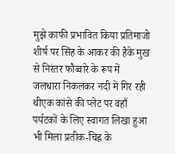मुझे काफी प्रभावित किया प्रतिमाजो शीर्ष पर सिंह के आकर की हैके मुख से निरंतर फौव्वारे के रूप में जलधारा निकलकर नदी में गिर रही थीएक कांसे की प्लेट पर वहाँ पर्यटकों के लिए स्वागत लिखा हुआ भी मिला प्रतीक-चिह्न के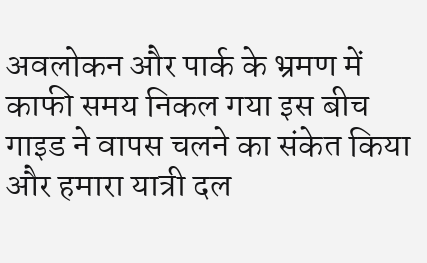अवलोकन और पार्क के भ्रमण में काफी समय निकल गया इस बीच गाइड ने वापस चलने का संकेत किया और हमारा यात्री दल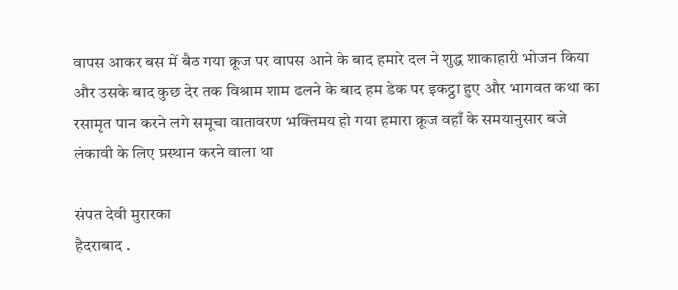वापस आकर बस में बैठ गया क्रूज पर वापस आने के बाद हमारे दल ने शुद्ध शाकाहारी भोजन किया और उसके बाद कुछ देर तक विश्राम शाम ढलने के बाद हम डेक पर इकट्ठा हुए और भागवत कथा का रसामृत पान करने लगे समूचा वातावरण भक्तिमय हो गया हमारा क्रूज वहाँ के समयानुसार बजे लंकावी के लिए प्रस्थान करने वाला था

संपत देवी मुरारका
हैदराबाद .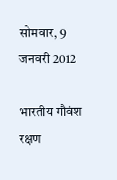सोमवार, 9 जनवरी 2012

भारतीय गौवंश रक्षण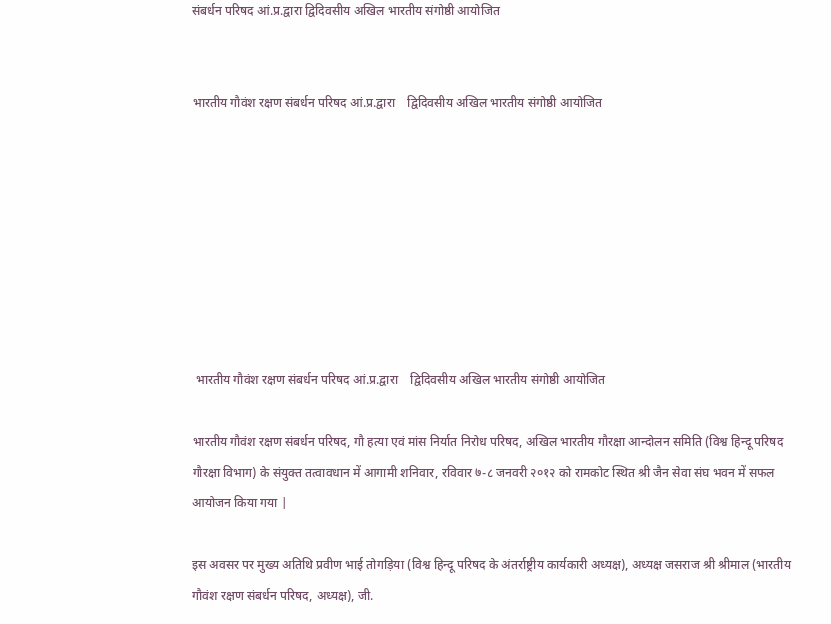संबर्धन परिषद आं.प्र.द्वारा द्विदिवसीय अखिल भारतीय संगोष्ठी आयोजित


भारतीय गौवंश रक्षण संबर्धन परिषद आं.प्र.द्वारा    द्विदिवसीय अखिल भारतीय संगोष्ठी आयोजित








 भारतीय गौवंश रक्षण संबर्धन परिषद आं.प्र.द्वारा    द्विदिवसीय अखिल भारतीय संगोष्ठी आयोजित

भारतीय गौवंश रक्षण संबर्धन परिषद, गौ हत्या एवं मांस निर्यात निरोध परिषद, अखिल भारतीय गौरक्षा आन्दोलन समिति (विश्व हिन्दू परिषद गौरक्षा विभाग) के संयुक्त तत्वावधान में आगामी शनिवार, रविवार ७-८ जनवरी २०१२ को रामकोट स्थित श्री जैन सेवा संघ भवन में सफल आयोजन किया गया |

इस अवसर पर मुख्य अतिथि प्रवीण भाई तोगड़िया (विश्व हिन्दू परिषद के अंतर्राष्ट्रीय कार्यकारी अध्यक्ष), अध्यक्ष जसराज श्री श्रीमाल (भारतीय गौवंश रक्षण संबर्धन परिषद, अध्यक्ष), जी.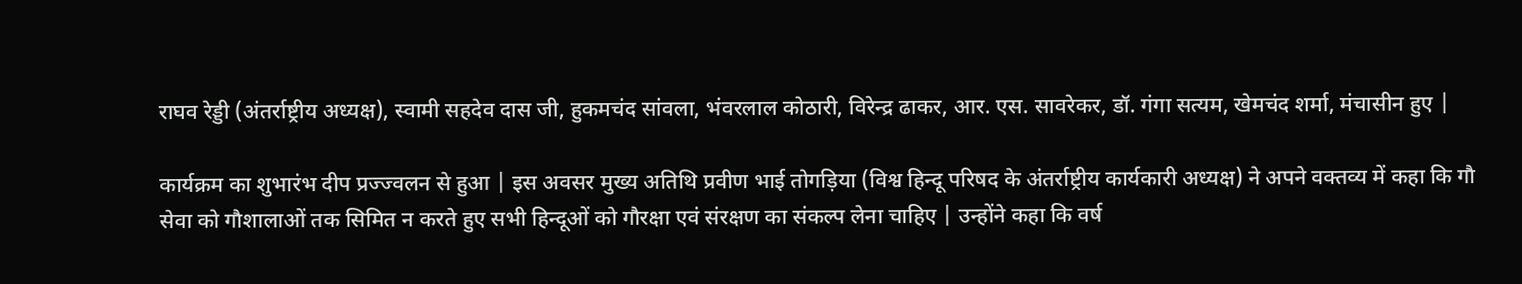राघव रेड्डी (अंतर्राष्ट्रीय अध्यक्ष), स्वामी सहदेव दास जी, हुकमचंद सांवला, भंवरलाल कोठारी, विरेन्द्र ढाकर, आर. एस. सावरेकर, डॉ. गंगा सत्यम, खेमचंद शर्मा, मंचासीन हुए |

कार्यक्रम का शुभारंभ दीप प्रज्ज्वलन से हुआ | इस अवसर मुख्य अतिथि प्रवीण भाई तोगड़िया (विश्व हिन्दू परिषद के अंतर्राष्ट्रीय कार्यकारी अध्यक्ष) ने अपने वक्तव्य में कहा कि गौ सेवा को गौशालाओं तक सिमित न करते हुए सभी हिन्दूओं को गौरक्षा एवं संरक्षण का संकल्प लेना चाहिए | उन्होंने कहा कि वर्ष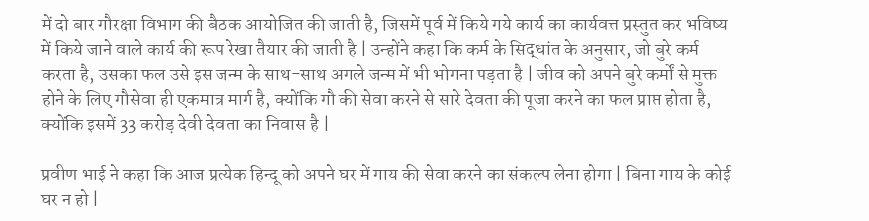में दो बार गौरक्षा विभाग की बैठक आयोजित की जाती है, जिसमें पूर्व में किये गये कार्य का कार्यवत्त प्रस्तुत कर भविष्य में किये जाने वाले कार्य की रूप रेखा तैयार की जाती है | उन्होंने कहा कि कर्म के सिद्धांत के अनुसार, जो बुरे कर्म करता है, उसका फल उसे इस जन्म के साथ-साथ अगले जन्म में भी भोगना पड़ता है | जीव को अपने बुरे कर्मों से मुक्त होने के लिए गौसेवा ही एकमात्र मार्ग है, क्योंकि गौ की सेवा करने से सारे देवता की पूजा करने का फल प्राप्त होता है, क्योंकि इसमें 33 करोड़ देवी देवता का निवास है |

प्रवीण भाई ने कहा कि आज प्रत्येक हिन्दू को अपने घर में गाय की सेवा करने का संकल्प लेना होगा | बिना गाय के कोई घर न हो |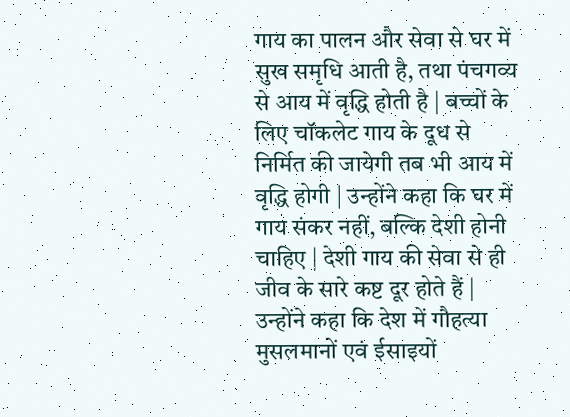गाय का पालन और सेवा से घर में सुख समृधि आती है, तथा पंचगव्य से आय में वृद्धि होती है | बच्चों के लिए चॉकलेट गाय के दूध से निर्मित की जायेगी तब भी आय में वृद्धि होगी | उन्होंने कहा कि घर में गाय संकर नहीं, बल्कि देशी होनी चाहिए | देशी गाय की सेवा से ही जीव के सारे कष्ट दूर होते हैं | उन्होंने कहा कि देश में गौहत्या मुसलमानों एवं ईसाइयों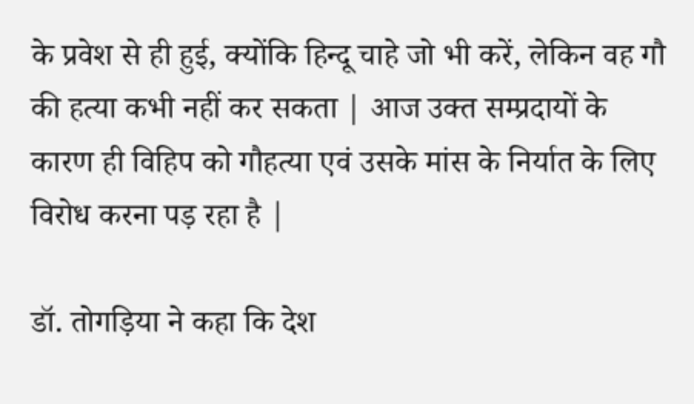के प्रवेश से ही हुई, क्योंकि हिन्दू चाहे जो भी करें, लेकिन वह गौ की हत्या कभी नहीं कर सकता | आज उक्त सम्प्रदायों के कारण ही विहिप को गौहत्या एवं उसके मांस के निर्यात के लिए विरोध करना पड़ रहा है |

डॉ. तोगड़िया ने कहा कि देश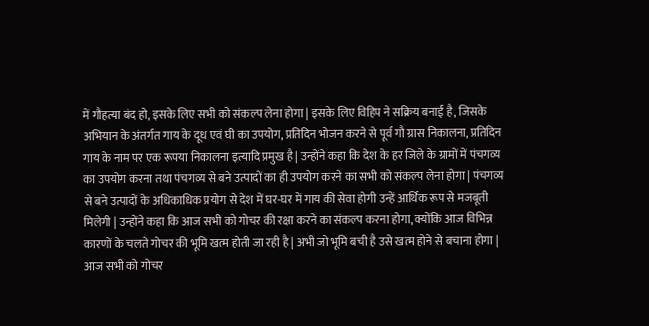में गौहत्या बंद हो, इसके लिए सभी को संकल्प लेना होगा | इसके लिए विहिप ने सक्रिय बनाई है, जिसके अभियान के अंतर्गत गाय के दूध एवं घी का उपयोग, प्रतिदिन भोजन करने से पूर्व गौ ग्रास निकालना, प्रतिदिन गाय के नाम पर एक रूपया निकालना इत्यादि प्रमुख है | उन्होंने कहा कि देश के हर जिले के ग्रामों में पंचगव्य का उपयोग करना तथा पंचगव्य से बने उत्पादों का ही उपयोग करने का सभी को संकल्प लेना होगा | पंचगव्य से बने उत्पादों के अधिकाधिक प्रयोग से देश में घर-घर में गाय की सेवा होगी उन्हें आर्थिक रूप से मजबूती मिलेगी | उन्होंने कहा कि आज सभी को गोचर की रक्षा करने का संकल्प करना होगा, क्योंकि आज विभिन्न कारणों के चलते गोचर की भूमि खत्म होती जा रही है | अभी जो भूमि बची है उसे खत्म होने से बचाना होगा | आज सभी को गोचर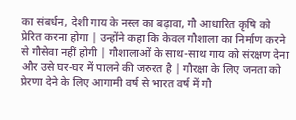का संबर्धन, देशी गाय के नस्ल का बढ़ावा, गौ आधारित कृषि को प्रेरित करना होगा | उन्होंने कहा कि केवल गौशाला का निर्माण करने से गौसेवा नहीं होगी | गौशालाओं के साथ-साथ गाय को संरक्षण देना और उसे घर-घर में पालने की जरुरत है | गौरक्षा के लिए जनता को प्रेरणा देने के लिए आगामी वर्ष से भारत वर्ष में गौ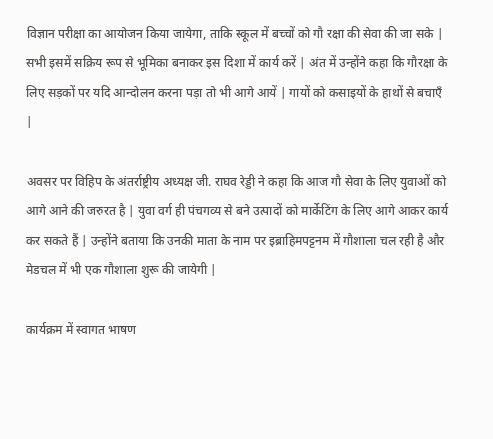विज्ञान परीक्षा का आयोजन किया जायेगा, ताकि स्कूल में बच्चों को गौ रक्षा की सेवा की जा सके | सभी इसमें सक्रिय रूप से भूमिका बनाकर इस दिशा में कार्य करें | अंत में उन्होंने कहा कि गौरक्षा के लिए सड़कों पर यदि आन्दोलन करना पड़ा तो भी आगे आयें | गायों को कसाइयों के हाथों से बचाएँ |

अवसर पर विहिप के अंतर्राष्ट्रीय अध्यक्ष जी. राघव रेड्डी ने कहा कि आज गौ सेवा के लिए युवाओं को आगे आने की जरुरत है | युवा वर्ग ही पंचगव्य से बने उत्पादों को मार्केटिंग के लिए आगे आकर कार्य कर सकते हैं | उन्होंने बताया कि उनकी माता के नाम पर इब्राहिमपट्टनम में गौशाला चल रही है और मेडचल में भी एक गौशाला शुरू की जायेगी |

कार्यक्रम में स्वागत भाषण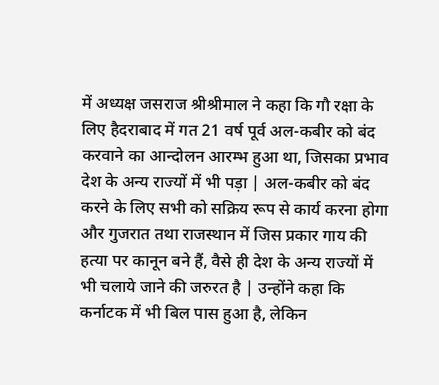में अध्यक्ष जसराज श्रीश्रीमाल ने कहा कि गौ रक्षा के लिए हैदराबाद में गत 21 वर्ष पूर्व अल-कबीर को बंद करवाने का आन्दोलन आरम्भ हुआ था, जिसका प्रभाव देश के अन्य राज्यों में भी पड़ा | अल-कबीर को बंद करने के लिए सभी को सक्रिय रूप से कार्य करना होगा और गुजरात तथा राजस्थान में जिस प्रकार गाय की हत्या पर कानून बने हैं, वैसे ही देश के अन्य राज्यों में भी चलाये जाने की जरुरत है | उन्होंने कहा कि कर्नाटक में भी बिल पास हुआ है, लेकिन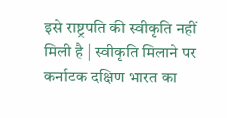इसे राष्ट्रपति की स्वीकृति नहीं मिली है | स्वीकृति मिलाने पर कर्नाटक दक्षिण भारत का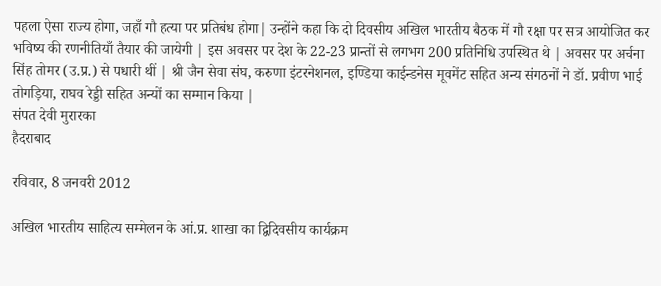पहला ऐसा राज्य होगा, जहाँ गौ हत्या पर प्रतिबंध होगा| उन्होंने कहा कि दो दिवसीय अखिल भारतीय बैठक में गौ रक्षा पर सत्र आयोजित कर भविष्य की रणनीतियाँ तैयार की जायेगी | इस अवसर पर देश के 22-23 प्रान्तों से लगभग 200 प्रतिनिधि उपस्थित थे | अवसर पर अर्चना सिंह तोमर (उ.प्र.) से पधारी थीं | श्री जैन सेवा संघ, करुणा इंटरनेशनल, इण्डिया काईन्डनेस मूवमेंट सहित अन्य संगठनों ने डॉ. प्रवीण भाई तोगड़िया, राघव रेड्डी सहित अन्यों का सम्मान किया |
संपत देवी मुरारका
हैदराबाद

रविवार, 8 जनवरी 2012

अखिल भारतीय साहित्य सम्मेलन के आं.प्र. शाखा का द्विदिवसीय कार्यक्रम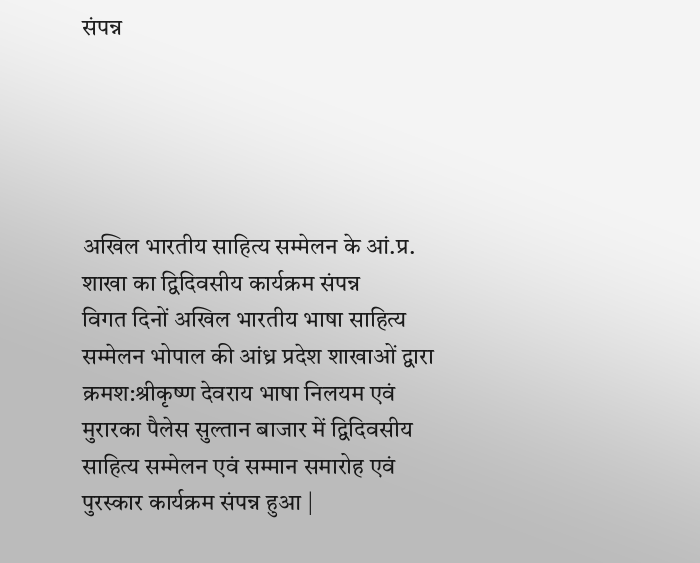संपन्न





अखिल भारतीय साहित्य सम्मेलन के आं.प्र. शाखा का द्विदिवसीय कार्यक्रम संपन्न
विगत दिनों अखिल भारतीय भाषा साहित्य सम्मेलन भोपाल की आंध्र प्रदेश शाखाओं द्वारा क्रमश:श्रीकृष्ण देवराय भाषा निलयम एवं मुरारका पैलेस सुल्तान बाजार में द्विदिवसीय साहित्य सम्मेलन एवं सम्मान समारोह एवं पुरस्कार कार्यक्रम संपन्न हुआ |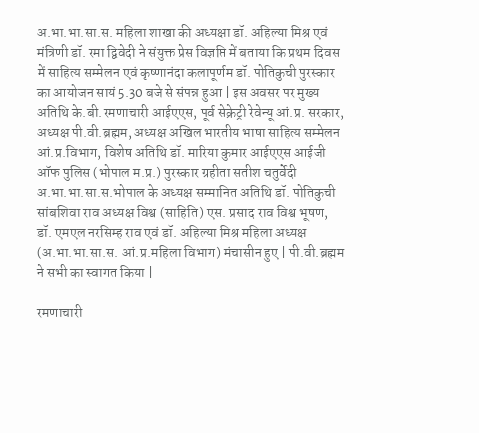अ.भा.भा.सा.स. महिला शाखा की अध्यक्षा डॉ. अहिल्या मिश्र एवं मंत्रिणी डॉ. रमा द्विवेदी ने संयुक्त प्रेस विज्ञप्ति में बताया कि प्रथम दिवस में साहित्य सम्मेलन एवं कृष्णानंदा कलापूर्णम डॉ. पोतिकुची पुरस्कार का आयोजन सायं 5.30 बजे से संपन्न हुआ | इस अवसर पर मुख्य अतिथि के.बी.रमणाचारी आईएएस, पूर्व सेक्रेट्री रेवेन्यू आं.प्र. सरकार, अध्यक्ष पी.वी.ब्रह्मम, अध्यक्ष अखिल भारतीय भाषा साहित्य सम्मेलन आं.प्र.विभाग, विशेष अतिथि डॉ. मारिया कुमार आईएएस आईजी ऑफ पुलिस (भोपाल म.प्र.) पुरस्कार ग्रहीता सतीश चतुर्वेदी अ.भा.भा.सा.स.भोपाल के अध्यक्ष सम्मानित अतिथि डॉ. पोतिकुची सांबशिवा राव अध्यक्ष विश्व (साहिति) एस. प्रसाद राव विश्व भूषण, डॉ. एमएल नरसिम्ह राव एवं डॉ. अहिल्या मिश्र महिला अध्यक्ष (अ.भा.भा.सा.स. आं.प्र.महिला विभाग) मंचासीन हुए | पी.वी.ब्रह्मम ने सभी का स्वागत किया |

रमणाचारी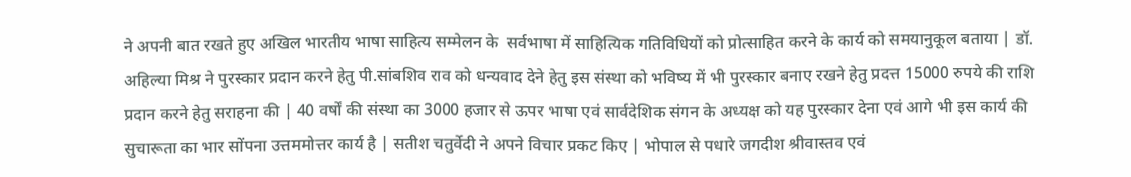ने अपनी बात रखते हुए अखिल भारतीय भाषा साहित्य सम्मेलन के  सर्वभाषा में साहित्यिक गतिविधियों को प्रोत्साहित करने के कार्य को समयानुकूल बताया | डॉ. अहिल्या मिश्र ने पुरस्कार प्रदान करने हेतु पी.सांबशिव राव को धन्यवाद देने हेतु इस संस्था को भविष्य में भी पुरस्कार बनाए रखने हेतु प्रदत्त 15000 रुपये की राशि प्रदान करने हेतु सराहना की | 40 वर्षों की संस्था का 3000 हजार से ऊपर भाषा एवं सार्वदेशिक संगन के अध्यक्ष को यह पुरस्कार देना एवं आगे भी इस कार्य की सुचारूता का भार सोंपना उत्तममोत्तर कार्य है | सतीश चतुर्वेदी ने अपने विचार प्रकट किए | भोपाल से पधारे जगदीश श्रीवास्तव एवं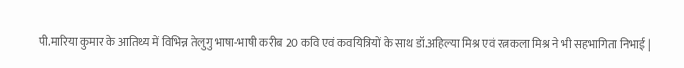पी.मारिया कुमार के आतिथ्य में विभिन्न तेलुगु भाषा-भाषी करीब 20 कवि एवं कवयित्रियों के साथ डॉ.अहिल्या मिश्र एवं रत्नकला मिश्र ने भी सहभागिता निभाई |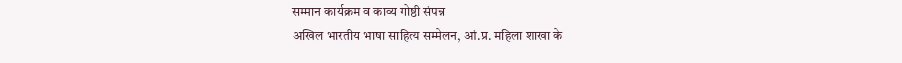सम्मान कार्यक्रम व काव्य गोष्ठी संपन्न
अखिल भारतीय भाषा साहित्य सम्मेलन, आं.प्र. महिला शाखा के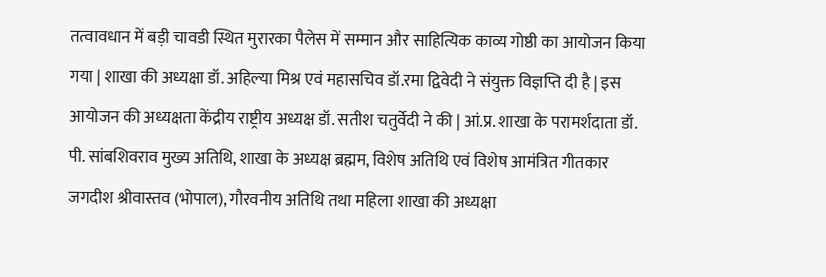तत्वावधान में बड़ी चावडी स्थित मुरारका पैलेस में सम्मान और साहित्यिक काव्य गोष्ठी का आयोजन किया गया | शाखा की अध्यक्षा डॉ. अहिल्या मिश्र एवं महासचिव डॉ.रमा द्विवेदी ने संयुक्त विज्ञप्ति दी है | इस आयोजन की अध्यक्षता केंद्रीय राष्ट्रीय अध्यक्ष डॉ. सतीश चतुर्वेदी ने की | आं.प्र. शाखा के परामर्शदाता डॉ. पी. सांबशिवराव मुख्य अतिथि, शाखा के अध्यक्ष ब्रह्मम, विशेष अतिथि एवं विशेष आमंत्रित गीतकार जगदीश श्रीवास्तव (भोपाल), गौरवनीय अतिथि तथा महिला शाखा की अध्यक्षा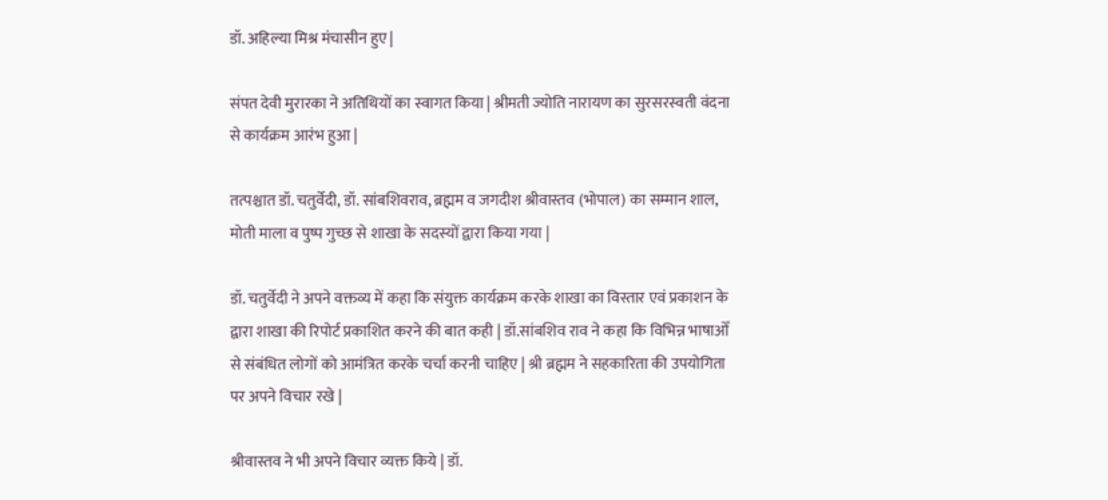डॉ. अहिल्या मिश्र मंचासीन हुए |

संपत देवी मुरारका ने अतिथियों का स्वागत किया | श्रीमती ज्योति नारायण का सुरसरस्वती वंदना से कार्यक्रम आरंभ हुआ |

तत्पश्चात डॉ. चतुर्वेदी, डॉ. सांबशिवराव, ब्रह्मम व जगदीश श्रीवास्तव (भोपाल) का सम्मान शाल, मोती माला व पुष्प गुच्छ से शाखा के सदस्यों द्वारा किया गया |

डॉ. चतुर्वेदी ने अपने वक्तव्य में कहा कि संयुक्त कार्यक्रम करके शाखा का विस्तार एवं प्रकाशन के द्वारा शाखा की रिपोर्ट प्रकाशित करने की बात कही | डॉ.सांबशिव राव ने कहा कि विभिन्न भाषाओँ से संबंधित लोगों को आमंत्रित करके चर्चा करनी चाहिए | श्री ब्रह्मम ने सहकारिता की उपयोगिता पर अपने विचार रखे |

श्रीवास्तव ने भी अपने विचार व्यक्त किये | डॉ.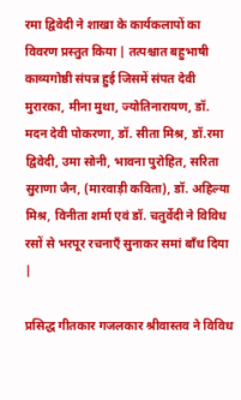रमा द्विवेदी ने शाखा के कार्यकलापों का विवरण प्रस्तुत किया | तत्पश्चात बहुभाषी काव्यगोष्ठी संपन्न हुई जिसमें संपत देवी मुरारका, मीना मुथा, ज्योतिनारायण, डॉ. मदन देवी पोकरणा, डॉ. सीता मिश्र, डॉ.रमा द्विवेदी, उमा सोनी, भावना पुरोहित, सरिता सुराणा जैन, (मारवाड़ी कविता), डॉ. अहिल्या मिश्र, विनीता शर्मा एवं डॉ. चतुर्वेदी ने विविध रसों से भरपूर रचनाएँ सुनाकर समां बाँध दिया |

प्रसिद्ध गीतकार गजलकार श्रीवास्तव ने विविध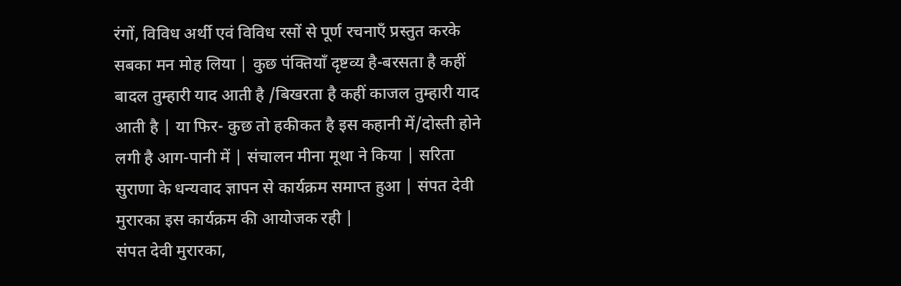रंगों, विविध अर्थी एवं विविध रसों से पूर्ण रचनाएँ प्रस्तुत करके सबका मन मोह लिया | कुछ पंक्तियाँ दृष्टव्य है-बरसता है कहीं बादल तुम्हारी याद आती है /बिखरता है कहीं काजल तुम्हारी याद आती है | या फिर- कुछ तो हकीकत है इस कहानी में/दोस्ती होने लगी है आग-पानी में | संचालन मीना मूथा ने किया | सरिता सुराणा के धन्यवाद ज्ञापन से कार्यक्रम समाप्त हुआ | संपत देवी मुरारका इस कार्यक्रम की आयोजक रही |
संपत देवी मुरारका,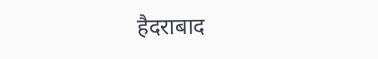हैदराबाद